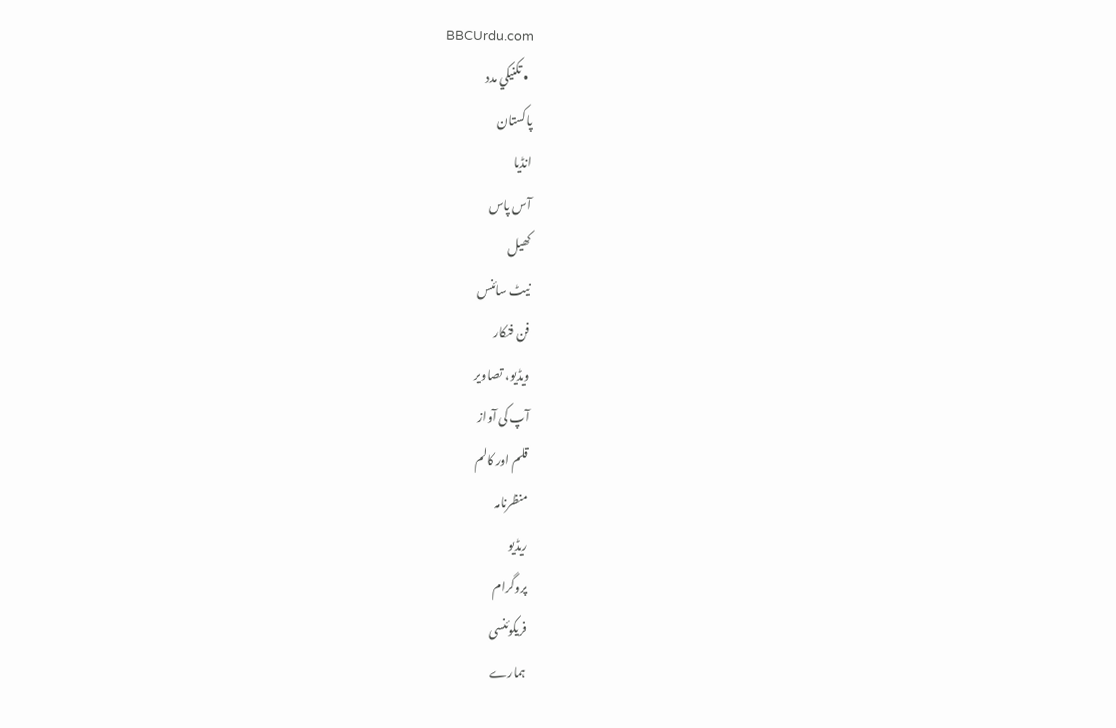BBCUrdu.com
  • تکنيکي مدد
پاکستان
انڈیا
آس پاس
کھیل
نیٹ سائنس
فن فنکار
ویڈیو، تصاویر
آپ کی آواز
قلم اور کالم
منظرنامہ
ریڈیو
پروگرام
فریکوئنسی
ہمارے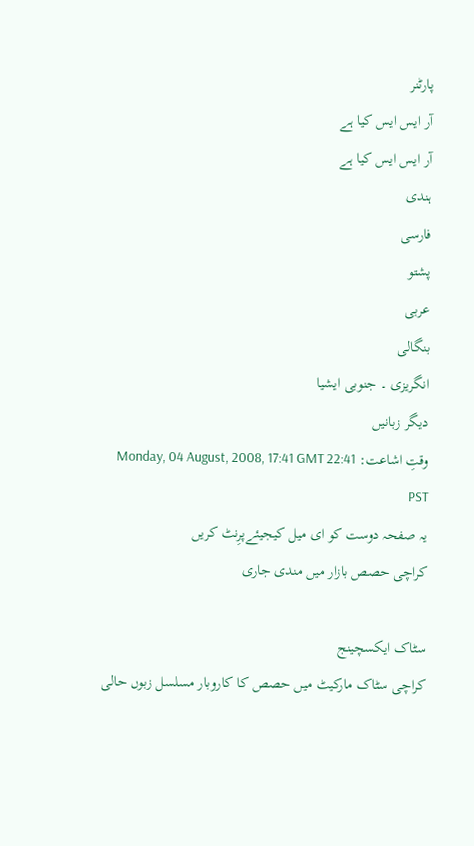پارٹنر
آر ایس ایس کیا ہے
آر ایس ایس کیا ہے
ہندی
فارسی
پشتو
عربی
بنگالی
انگریزی ۔ جنوبی ایشیا
دیگر زبانیں
وقتِ اشاعت: Monday, 04 August, 2008, 17:41 GMT 22:41 PST
یہ صفحہ دوست کو ای میل کیجیئےپرِنٹ کریں
کراچی حصص بازار میں مندی جاری

سٹاک ایکسچینج
کراچی سٹاک مارکیٹ میں حصص کا کاروبار مسلسل زبوں حالی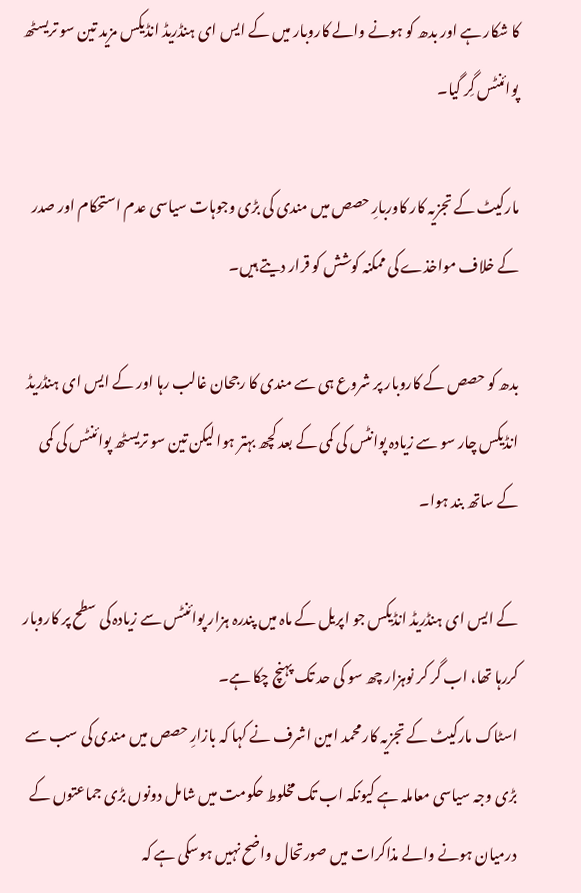کا شکار ہے اور بدھ کو ہونے والے کاروبار میں کے ایس ای ہنڈریڈ انڈیکس مزید تین سو تریسٹھ پوائنٹس گِر گیا۔

مارکیٹ کے تجزیہ کار کاوربارِ حصص میں مندی کی بڑی وجوہات سیاسی عدم استحکام اور صدر کے خلاف مواخذے کی ممکنہ کوشش کو قرار دیتے ہیں۔

بدھ کو حصص کے کاروبار پر شروع ہی سے مندی کا رجحان غالب رہا اور کے ایس ای ہنڈریڈ انڈیکس چار سو سے زیادہ پوانٹس کی کمی کے بعد کچھ بہتر ہوا لیکن تین سو تریسٹھ پوائنٹس کی کمی کے ساتھ بند ہوا۔

کے ایس ای ہنڈریڈ انڈیکس جو اپریل کے ماہ میں پندرہ ہزار پوائنٹس سے زیادہ کی سطح پر کاروبار کررہا تھا، اب گر کر نوہزار چھ سو کی حد تک پہنچ چکا ہے۔
اسٹاک مارکیٹ کے تجزیہ کار محمد امین اشرف نے کہا کہ بازارِ حصص میں مندی کی سب سے بڑی وجہ سیاسی معاملہ ہے کیونکہ اب تک مخلوط حکومت میں شامل دونوں بڑی جماعتوں کے درمیان ہونے والے مذاکرات میں صورتحال واضح نہیں ہوسکی ہے کہ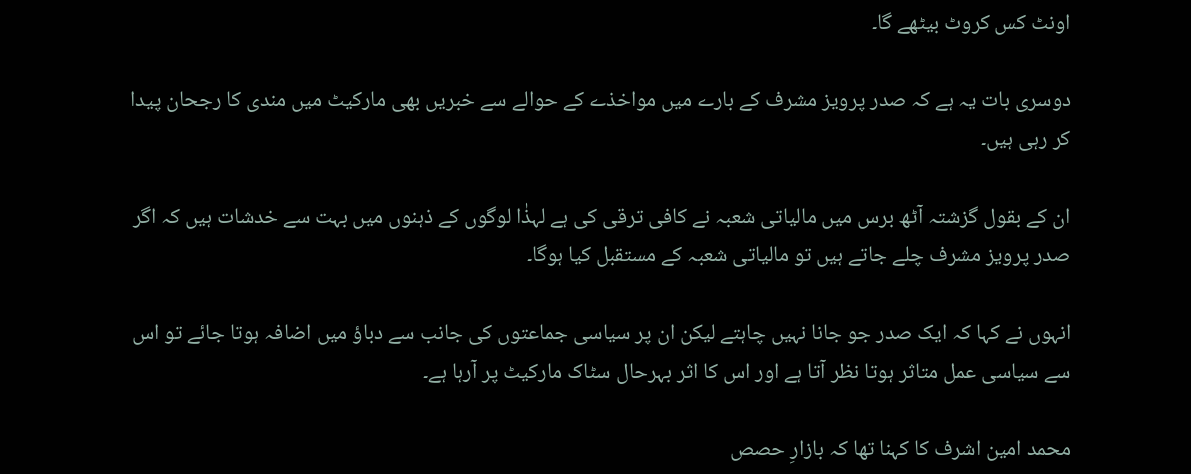اونٹ کس کروٹ بیٹھے گا۔

دوسری بات یہ ہے کہ صدر پرویز مشرف کے بارے میں مواخذے کے حوالے سے خبریں بھی مارکیٹ میں مندی کا رجحان پیدا کر رہی ہیں۔

ان کے بقول گزشتہ آٹھ برس میں مالیاتی شعبہ نے کافی ترقی کی ہے لہذٰا لوگوں کے ذہنوں میں بہت سے خدشات ہیں کہ اگر صدر پرویز مشرف چلے جاتے ہیں تو مالیاتی شعبہ کے مستقبل کیا ہوگا۔

انہوں نے کہا کہ ایک صدر جو جانا نہیں چاہتے لیکن ان پر سیاسی جماعتوں کی جانب سے دباؤ میں اضافہ ہوتا جائے تو اس سے سیاسی عمل متاثر ہوتا نظر آتا ہے اور اس کا اثر بہرحال سٹاک مارکیٹ پر آرہا ہے۔

محمد امین اشرف کا کہنا تھا کہ بازارِ حصص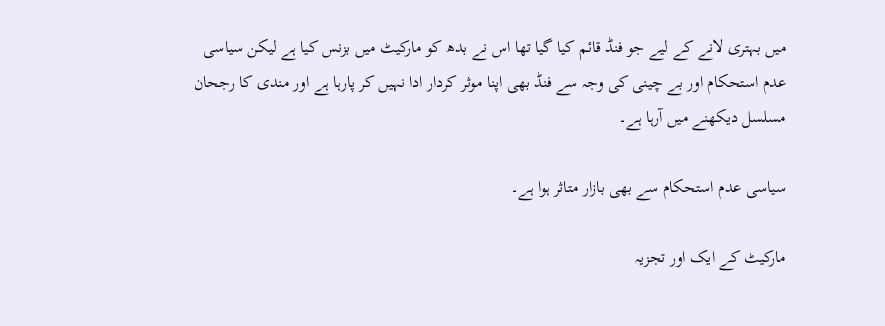میں بہتری لانے کے لیے جو فنڈ قائم کیا گیا تھا اس نے بدھ کو مارکیٹ میں بزنس کیا ہے لیکن سیاسی عدم استحکام اور بے چینی کی وجہ سے فنڈ بھی اپنا موثر کردار ادا نہیں کر پارہا ہے اور مندی کا رجحان مسلسل دیکھنے میں آرہا ہے۔

سیاسی عدم استحکام سے بھی بازار متاثر ہوا ہے۔

مارکیٹ کے ایک اور تجزیہ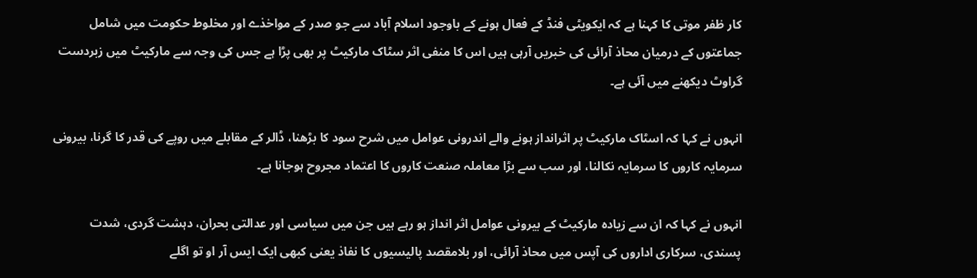کار ظفر موتی کا کہنا ہے کہ ایکویٹی فنڈ کے فعال ہونے کے باوجود اسلام آباد سے جو صدر کے مواخذے اور مخلوط حکومت میں شامل جماعتوں کے درمیان محاذ آرائی کی خبریں آرہی ہیں اس کا منفی اثر سٹاک مارکیٹ پر بھی پڑا ہے جس کی وجہ سے مارکیٹ میں زبردست گراوٹ دیکھنے میں آئی ہے۔

انہوں نے کہا کہ اسٹاک مارکیٹ پر اثرانداز ہونے والے اندرونی عوامل میں شرح سود کا بڑھنا، ڈالر کے مقابلے میں روپے کی قدر کا گرنا، بیرونی سرمایہ کاروں کا سرمایہ نکالنا، اور سب سے بڑا معاملہ صنعت کاروں کا اعتماد مجروح ہوجانا ہے۔

انہوں نے کہا کہ ان سے زیادہ مارکیٹ کے بیرونی عوامل اثر انداز ہو رہے ہیں جن میں سیاسی اور عدالتی بحران، دہشت گردی، شدت پسندی، سرکاری اداروں کی آپس میں محاذ آرائی، اور بلامقصد پالیسیوں کا نفاذ یعنی کبھی ایک ایس آر او تو اگلے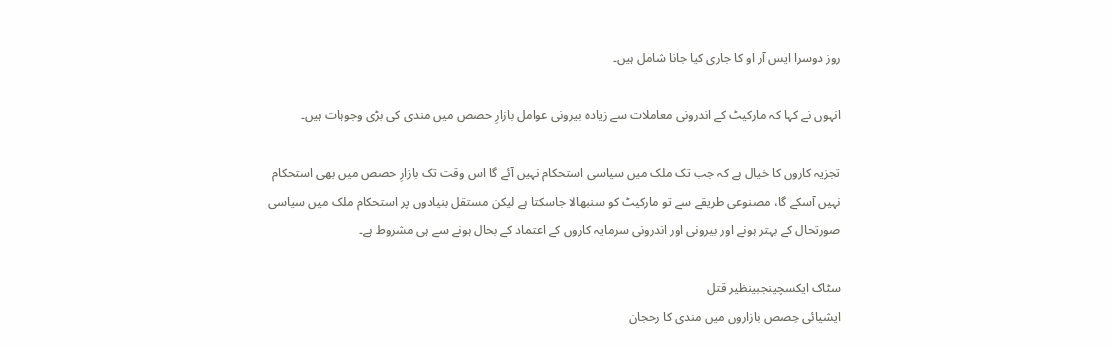روز دوسرا ایس آر او کا جاری کیا جانا شامل ہیں۔

انہوں نے کہا کہ مارکیٹ کے اندرونی معاملات سے زیادہ بیرونی عوامل بازارِ حصص میں مندی کی بڑی وجوہات ہیں۔

تجزیہ کاروں کا خیال ہے کہ جب تک ملک میں سیاسی استحکام نہیں آئے گا اس وقت تک بازارِ حصص میں بھی استحکام نہیں آسکے گا، مصنوعی طریقے سے تو مارکیٹ کو سنبھالا جاسکتا ہے لیکن مستقل بنیادوں پر استحکام ملک میں سیاسی صورتحال کے بہتر ہونے اور بیرونی اور اندرونی سرمایہ کاروں کے اعتماد کے بحال ہونے سے ہی مشروط ہے۔

سٹاک ایکسچینجبینظیر قتل
ایشیائی حِصص بازاروں میں مندی کا رحجان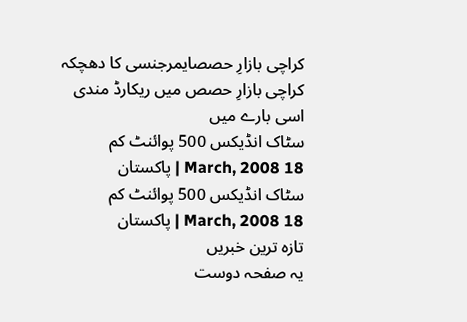کراچی بازارِ حصصایمرجنسی کا دھچکہ
کراچی بازارِ حصص میں ریکارڈ مندی
اسی بارے میں
سٹاک انڈیکس 500 پوائنٹ کم
18 March, 2008 | پاکستان
سٹاک انڈیکس 500 پوائنٹ کم
18 March, 2008 | پاکستان
تازہ ترین خبریں
یہ صفحہ دوست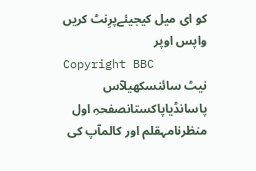کو ای میل کیجیئےپرِنٹ کریں
واپس اوپر
Copyright BBC
نیٹ سائنسکھیلآس پاسانڈیاپاکستانصفحہِ اول
منظرنامہقلم اور کالمآپ کی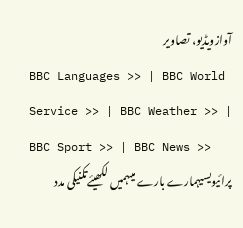آوازویڈیو، تصاویر
BBC Languages >> | BBC World Service >> | BBC Weather >> | BBC Sport >> | BBC News >>
پرائیویسیہمارے بارے میںہمیں لکھیئےتکنیکی مدد